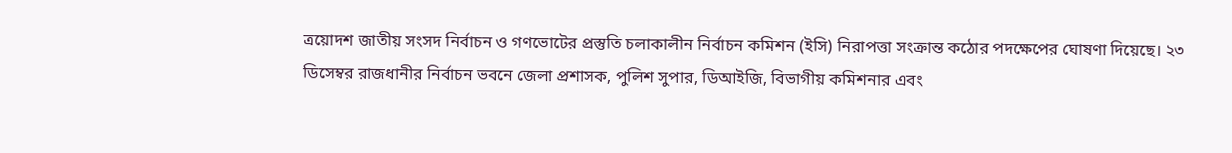ত্রয়োদশ জাতীয় সংসদ নির্বাচন ও গণভোটের প্রস্তুতি চলাকালীন নির্বাচন কমিশন (ইসি) নিরাপত্তা সংক্রান্ত কঠোর পদক্ষেপের ঘোষণা দিয়েছে। ২৩ ডিসেম্বর রাজধানীর নির্বাচন ভবনে জেলা প্রশাসক, পুলিশ সুপার, ডিআইজি, বিভাগীয় কমিশনার এবং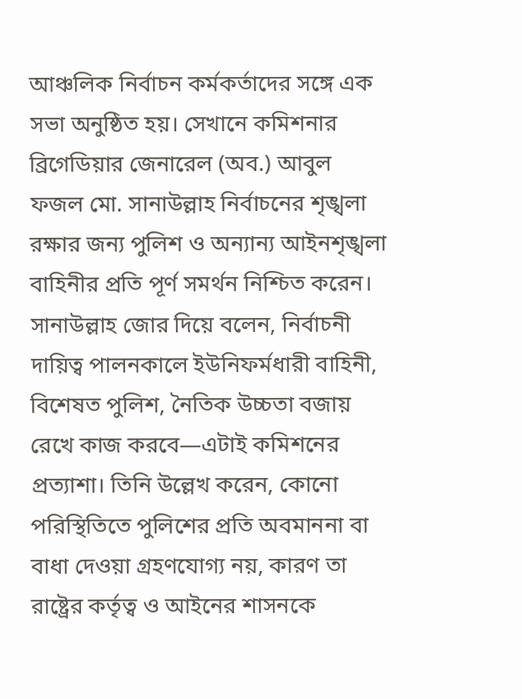আঞ্চলিক নির্বাচন কর্মকর্তাদের সঙ্গে এক সভা অনুষ্ঠিত হয়। সেখানে কমিশনার ব্রিগেডিয়ার জেনারেল (অব.) আবুল ফজল মো. সানাউল্লাহ নির্বাচনের শৃঙ্খলা রক্ষার জন্য পুলিশ ও অন্যান্য আইনশৃঙ্খলা বাহিনীর প্রতি পূর্ণ সমর্থন নিশ্চিত করেন।
সানাউল্লাহ জোর দিয়ে বলেন, নির্বাচনী দায়িত্ব পালনকালে ইউনিফর্মধারী বাহিনী, বিশেষত পুলিশ, নৈতিক উচ্চতা বজায় রেখে কাজ করবে—এটাই কমিশনের প্রত্যাশা। তিনি উল্লেখ করেন, কোনো পরিস্থিতিতে পুলিশের প্রতি অবমাননা বা বাধা দেওয়া গ্রহণযোগ্য নয়, কারণ তা রাষ্ট্রের কর্তৃত্ব ও আইনের শাসনকে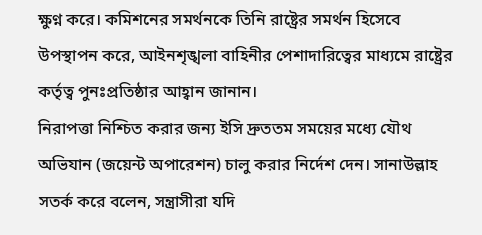ক্ষুণ্ন করে। কমিশনের সমর্থনকে তিনি রাষ্ট্রের সমর্থন হিসেবে উপস্থাপন করে, আইনশৃঙ্খলা বাহিনীর পেশাদারিত্বের মাধ্যমে রাষ্ট্রের কর্তৃত্ব পুনঃপ্রতিষ্ঠার আহ্বান জানান।
নিরাপত্তা নিশ্চিত করার জন্য ইসি দ্রুততম সময়ের মধ্যে যৌথ অভিযান (জয়েন্ট অপারেশন) চালু করার নির্দেশ দেন। সানাউল্লাহ সতর্ক করে বলেন, সন্ত্রাসীরা যদি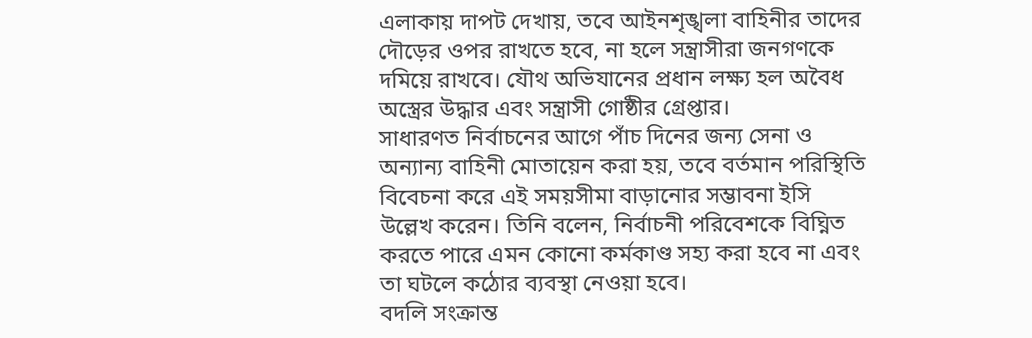এলাকায় দাপট দেখায়, তবে আইনশৃঙ্খলা বাহিনীর তাদের দৌড়ের ওপর রাখতে হবে, না হলে সন্ত্রাসীরা জনগণকে দমিয়ে রাখবে। যৌথ অভিযানের প্রধান লক্ষ্য হল অবৈধ অস্ত্রের উদ্ধার এবং সন্ত্রাসী গোষ্ঠীর গ্রেপ্তার।
সাধারণত নির্বাচনের আগে পাঁচ দিনের জন্য সেনা ও অন্যান্য বাহিনী মোতায়েন করা হয়, তবে বর্তমান পরিস্থিতি বিবেচনা করে এই সময়সীমা বাড়ানোর সম্ভাবনা ইসি উল্লেখ করেন। তিনি বলেন, নির্বাচনী পরিবেশকে বিঘ্নিত করতে পারে এমন কোনো কর্মকাণ্ড সহ্য করা হবে না এবং তা ঘটলে কঠোর ব্যবস্থা নেওয়া হবে।
বদলি সংক্রান্ত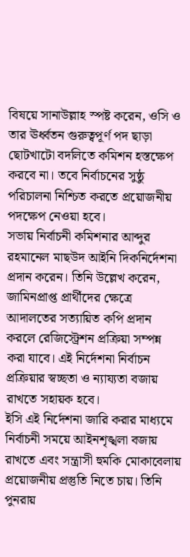বিষয়ে সানাউল্লাহ স্পষ্ট করেন, ওসি ও তার ঊর্ধ্বতন গুরুত্বপূর্ণ পদ ছাড়া ছোটখাটো বদলিতে কমিশন হস্তক্ষেপ করবে না। তবে নির্বাচনের সুষ্ঠু পরিচালনা নিশ্চিত করতে প্রয়োজনীয় পদক্ষেপ নেওয়া হবে।
সভায় নির্বাচনী কমিশনার আব্দুর রহমানেল মাছউদ আইনি দিকনির্দেশনা প্রদান করেন। তিনি উল্লেখ করেন, জামিনপ্রাপ্ত প্রার্থীদের ক্ষেত্রে আদালতের সত্যায়িত কপি প্রদান করলে রেজিস্ট্রেশন প্রক্রিয়া সম্পন্ন করা যাবে। এই নির্দেশনা নির্বাচন প্রক্রিয়ার স্বচ্ছতা ও ন্যায্যতা বজায় রাখতে সহায়ক হবে।
ইসি এই নির্দেশনা জারি করার মাধ্যমে নির্বাচনী সময়ে আইনশৃঙ্খলা বজায় রাখতে এবং সন্ত্রাসী হুমকি মোকাবেলায় প্রয়োজনীয় প্রস্তুতি নিতে চায়। তিনি পুনরায়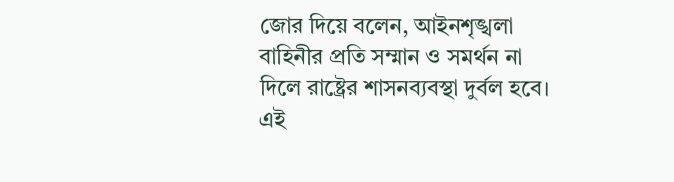জোর দিয়ে বলেন, আইনশৃঙ্খলা বাহিনীর প্রতি সম্মান ও সমর্থন না দিলে রাষ্ট্রের শাসনব্যবস্থা দুর্বল হবে।
এই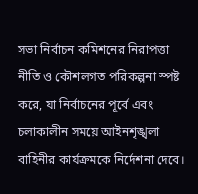সভা নির্বাচন কমিশনের নিরাপত্তা নীতি ও কৌশলগত পরিকল্পনা স্পষ্ট করে, যা নির্বাচনের পূর্বে এবং চলাকালীন সময়ে আইনশৃঙ্খলা বাহিনীর কার্যক্রমকে নির্দেশনা দেবে।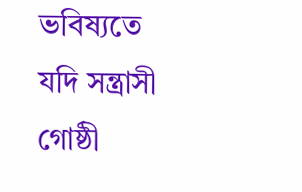ভবিষ্যতে যদি সন্ত্রাসী গোষ্ঠী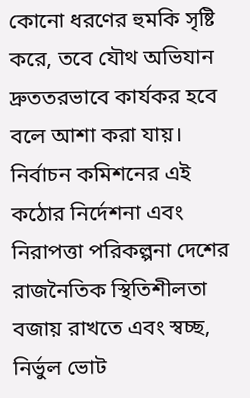কোনো ধরণের হুমকি সৃষ্টি করে, তবে যৌথ অভিযান দ্রুততরভাবে কার্যকর হবে বলে আশা করা যায়।
নির্বাচন কমিশনের এই কঠোর নির্দেশনা এবং নিরাপত্তা পরিকল্পনা দেশের রাজনৈতিক স্থিতিশীলতা বজায় রাখতে এবং স্বচ্ছ, নির্ভুল ভোট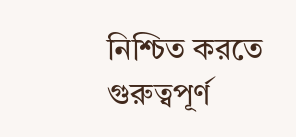নিশ্চিত করতে গুরুত্বপূর্ণ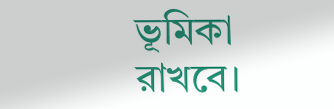ভূমিকা রাখবে।